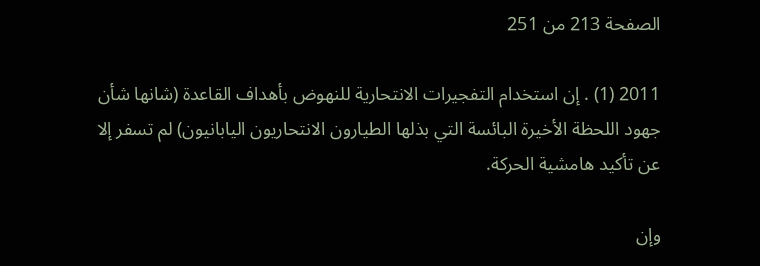الصفحة 213 من 251

2011 (1) . إن استخدام التفجيرات الانتحارية للنهوض بأهداف القاعدة (شانها شأن جهود اللحظة الأخيرة البائسة التي بذلها الطيارون الانتحاريون اليابانيون) لم تسفر إلا عن تأكيد هامشية الحركة.

وإن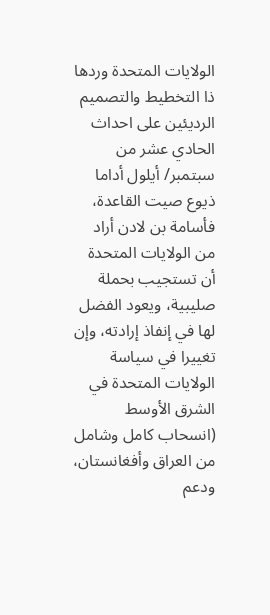الولايات المتحدة وردها ذا التخطيط والتصميم الرديئين على احداث الحادي عشر من سبتمبر/ أيلول أداما ذيوع صيت القاعدة، فأسامة بن لادن أراد من الولايات المتحدة أن تستجيب بحملة صليبية، ويعود الفضل لها في إنفاذ إرادته، وإن تغييرا في سياسة الولايات المتحدة في الشرق الأوسط (انسحاب کامل وشامل من العراق وأفغانستان، ودعم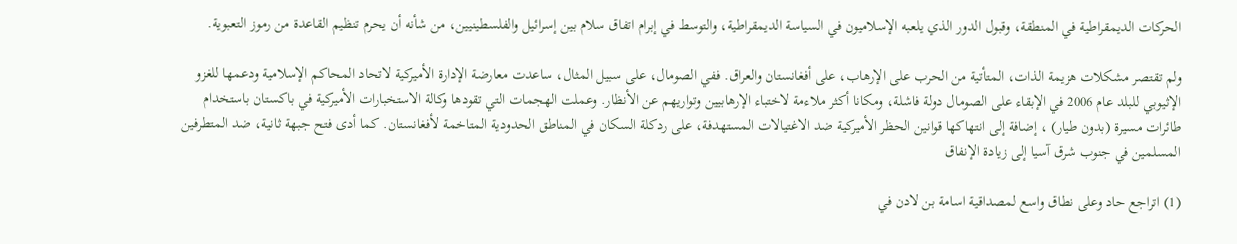الحركات الديمقراطية في المنطقة، وقبول الدور الذي يلعبه الإسلاميون في السياسة الديمقراطية، والتوسط في إبرام اتفاق سلام بين إسرائيل والفلسطينيين، من شأنه أن يحرم تنظيم القاعدة من رموز التعبوية.

ولم تقتصر مشکلات هزيمة الذات، المتأتية من الحرب على الإرهاب، على أفغانستان والعراق. ففي الصومال، على سبيل المثال، ساعدت معارضة الإدارة الأميركية لاتحاد المحاكم الإسلامية ودعمها للغزو الإثيوبي للبلد عام 2006 في الإبقاء على الصومال دولة فاشلة، ومكانا أكثر ملاءمة لاختباء الإرهابيين وتواريهم عن الأنظار. وعملت الهجمات التي تقودها وكالة الاستخبارات الأميركية في باكستان باستخدام طائرات مسيرة (بدون طيار) ، إضافة إلى انتهاكها قوانين الحظر الأميركية ضد الاغتيالات المستهدفة، على ردكلة السكان في المناطق الحدودية المتاخمة لأفغانستان. كما أدى فتح جبهة ثانية، ضد المتطرفين المسلمين في جنوب شرق آسيا إلى زيادة الإنفاق

(1) اتراجع حاد وعلى نطاق واسع لمصداقية اسامة بن لادن في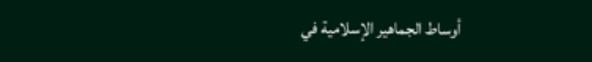أوساط الجماهير الإسلامية في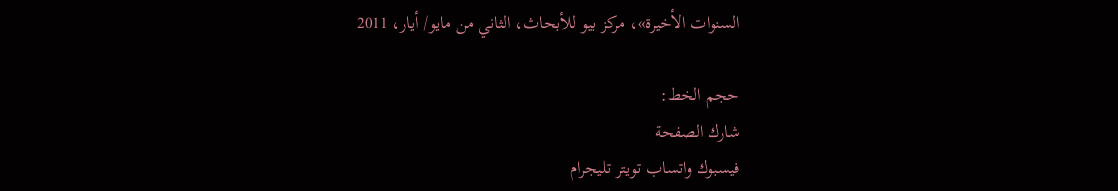السنوات الأخيرة»، مركز بيو للأبحاث، الثاني من مايو/ أيار، 2011

حجم الخط:
شارك الصفحة
فيسبوك واتساب تويتر تليجرام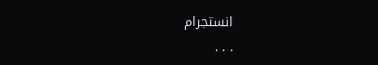انستجرام
. . .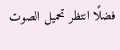فضلًا انتظر تحميل الصوت